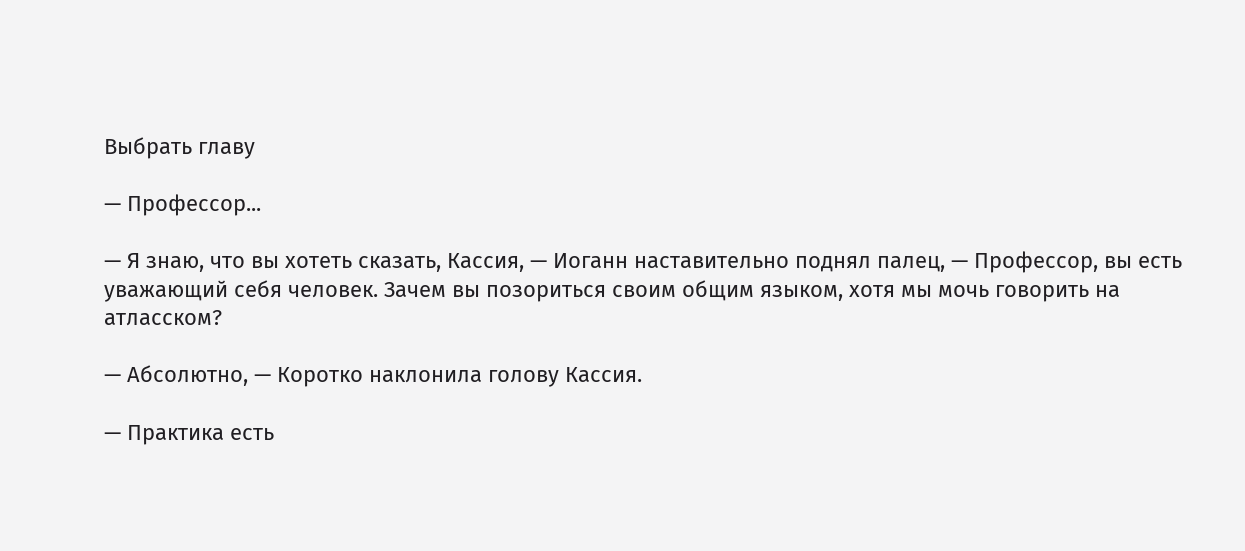Выбрать главу

— Профессор...

— Я знаю, что вы хотеть сказать, Кассия, — Иоганн наставительно поднял палец, — Профессор, вы есть уважающий себя человек. Зачем вы позориться своим общим языком, хотя мы мочь говорить на атласском?

— Абсолютно, — Коротко наклонила голову Кассия.

— Практика есть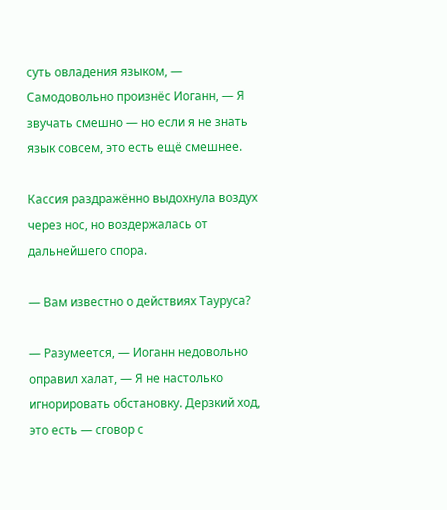суть овладения языком, — Самодовольно произнёс Иоганн, — Я звучать смешно — но если я не знать язык совсем, это есть ещё смешнее.

Кассия раздражённо выдохнула воздух через нос, но воздержалась от дальнейшего спора.

— Вам известно о действиях Тауруса?

— Разумеется, — Иоганн недовольно оправил халат, — Я не настолько игнорировать обстановку. Дерзкий ход, это есть — сговор с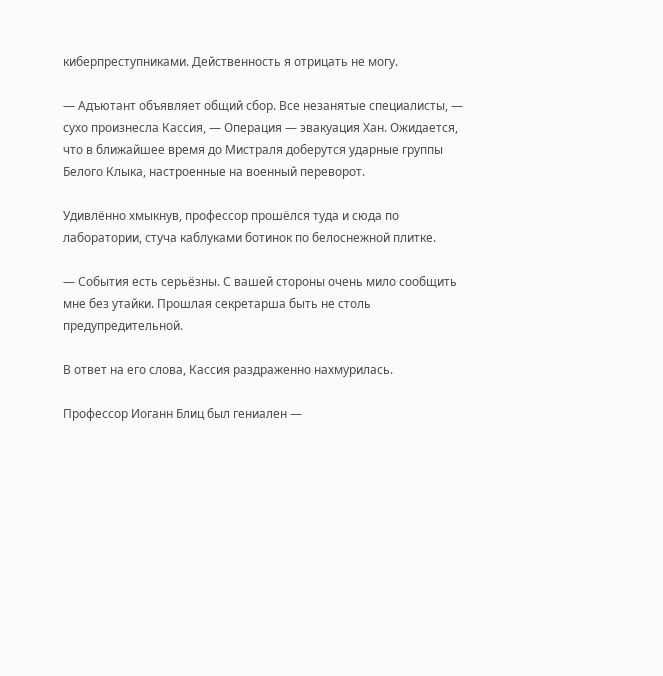киберпреступниками. Действенность я отрицать не могу.

— Адъютант объявляет общий сбор. Все незанятые специалисты, — сухо произнесла Кассия, — Операция — эвакуация Хан. Ожидается, что в ближайшее время до Мистраля доберутся ударные группы Белого Клыка, настроенные на военный переворот.

Удивлённо хмыкнув, профессор прошёлся туда и сюда по лаборатории, стуча каблуками ботинок по белоснежной плитке.

— События есть серьёзны. С вашей стороны очень мило сообщить мне без утайки. Прошлая секретарша быть не столь предупредительной.

В ответ на его слова, Кассия раздраженно нахмурилась.

Профессор Иоганн Блиц был гениален —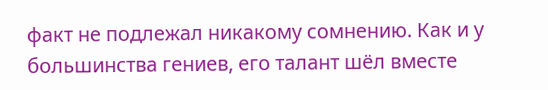факт не подлежал никакому сомнению. Как и у большинства гениев, его талант шёл вместе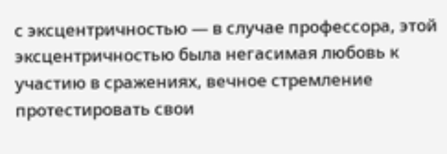с эксцентричностью — в случае профессора, этой эксцентричностью была негасимая любовь к участию в сражениях, вечное стремление протестировать свои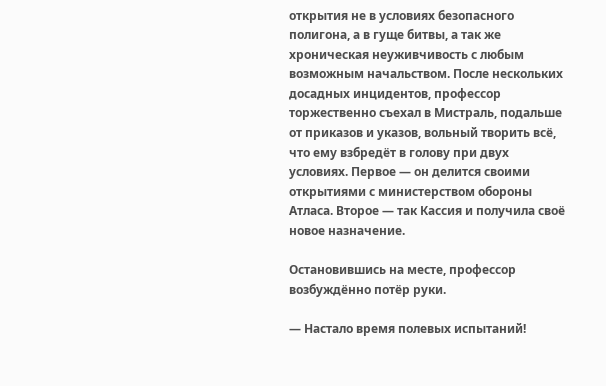открытия не в условиях безопасного полигона, а в гуще битвы, а так же хроническая неуживчивость с любым возможным начальством. После нескольких досадных инцидентов, профессор торжественно съехал в Мистраль, подальше от приказов и указов, вольный творить всё, что ему взбредёт в голову при двух условиях. Первое — он делится своими открытиями с министерством обороны Атласа. Второе — так Кассия и получила своё новое назначение.

Остановившись на месте, профессор возбуждённо потёр руки.

— Настало время полевых испытаний!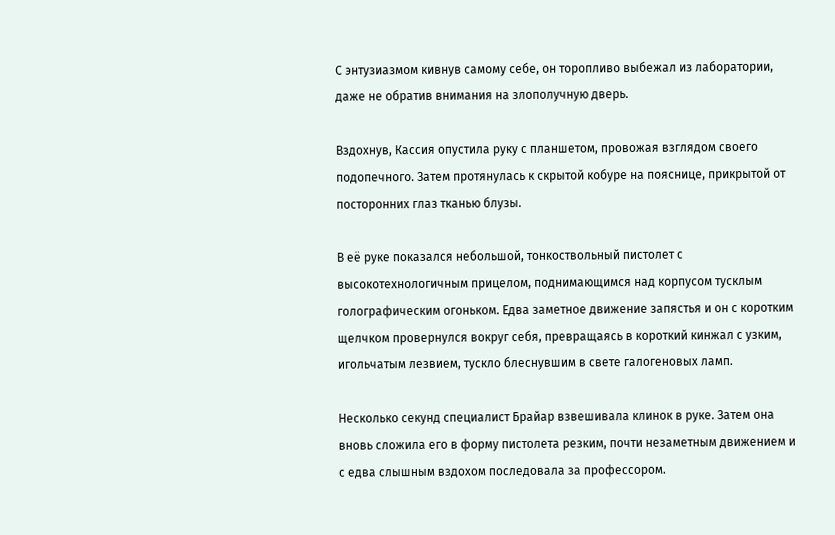С энтузиазмом кивнув самому себе, он торопливо выбежал из лаборатории, даже не обратив внимания на злополучную дверь.

Вздохнув, Кассия опустила руку с планшетом, провожая взглядом своего подопечного. Затем протянулась к скрытой кобуре на пояснице, прикрытой от посторонних глаз тканью блузы.

В её руке показался небольшой, тонкоствольный пистолет с высокотехнологичным прицелом, поднимающимся над корпусом тусклым голографическим огоньком. Едва заметное движение запястья и он с коротким щелчком провернулся вокруг себя, превращаясь в короткий кинжал с узким, игольчатым лезвием, тускло блеснувшим в свете галогеновых ламп.

Несколько секунд специалист Брайар взвешивала клинок в руке. Затем она вновь сложила его в форму пистолета резким, почти незаметным движением и с едва слышным вздохом последовала за профессором.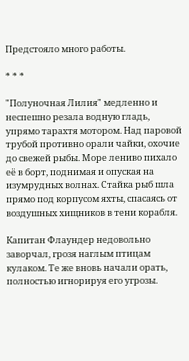Предстояло много работы.

* * *

"Полуночная Лилия" медленно и неспешно резала водную гладь, упрямо тарахтя мотором. Над паровой трубой противно орали чайки, охочие до свежей рыбы. Море лениво пихало её в борт, поднимая и опуская на изумрудных волнах. Стайка рыб шла прямо под корпусом яхты, спасаясь от воздушных хищников в тени корабля.

Капитан Флаундер недовольно заворчал, грозя наглым птицам кулаком. Те же вновь начали орать, полностью игнорируя его угрозы.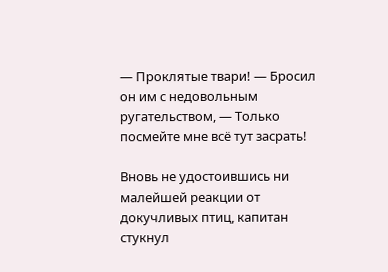— Проклятые твари! — Бросил он им с недовольным ругательством, — Только посмейте мне всё тут засрать!

Вновь не удостоившись ни малейшей реакции от докучливых птиц, капитан стукнул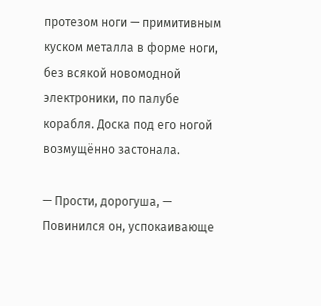протезом ноги — примитивным куском металла в форме ноги, без всякой новомодной электроники, по палубе корабля. Доска под его ногой возмущённо застонала.

— Прости, дорогуша, — Повинился он, успокаивающе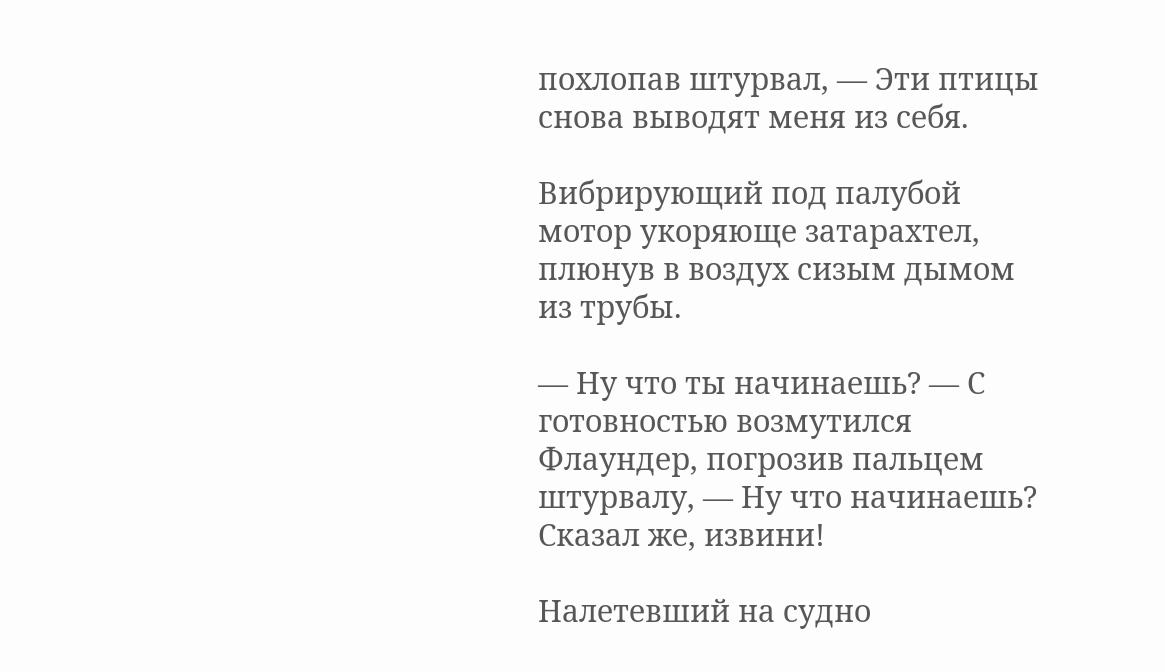похлопав штурвал, — Эти птицы снова выводят меня из себя.

Вибрирующий под палубой мотор укоряюще затарахтел, плюнув в воздух сизым дымом из трубы.

— Ну что ты начинаешь? — С готовностью возмутился Флаундер, погрозив пальцем штурвалу, — Ну что начинаешь? Сказал же, извини!

Налетевший на судно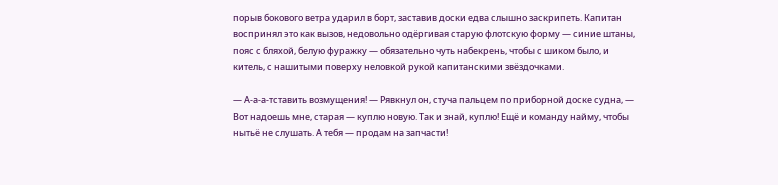порыв бокового ветра ударил в борт, заставив доски едва слышно заскрипеть. Капитан воспринял это как вызов, недовольно одёргивая старую флотскую форму — синие штаны, пояс с бляхой, белую фуражку — обязательно чуть набекрень, чтобы с шиком было, и китель, с нашитыми поверху неловкой рукой капитанскими звёздочками.

— А-а-а-тставить возмущения! — Рявкнул он, стуча пальцем по приборной доске судна, — Вот надоешь мне, старая — куплю новую. Так и знай, куплю! Ещё и команду найму, чтобы нытьё не слушать. А тебя — продам на запчасти!